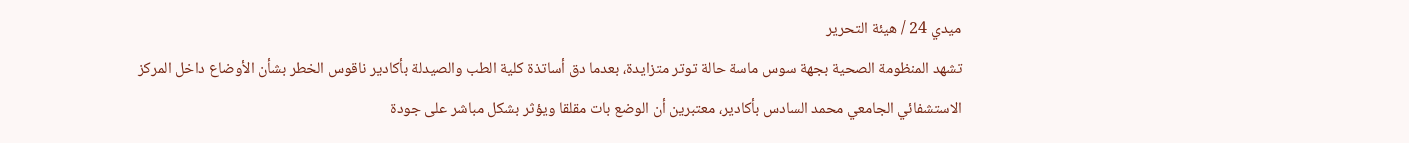ميدي 24 / هيئة التحرير
تشهد المنظومة الصحية بجهة سوس ماسة حالة توتر متزايدة، بعدما دق أساتذة كلية الطب والصيدلة بأكادير ناقوس الخطر بشأن الأوضاع داخل المركز الاستشفائي الجامعي محمد السادس بأكادير، معتبرين أن الوضع بات مقلقا ويؤثر بشكل مباشر على جودة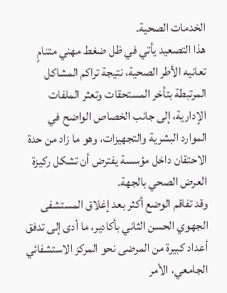الخدمات الصحية.
هذا التصعيد يأتي في ظل ضغط مهني متنامٍ تعانيه الأطر الصحية، نتيجة تراكم المشاكل المرتبطة بتأخر المستحقات وتعثر الملفات الإدارية، إلى جانب الخصاص الواضح في الموارد البشرية والتجهيزات، وهو ما زاد من حدة الاحتقان داخل مؤسسة يفترض أن تشكل ركيزة العرض الصحي بالجهة.
وقد تفاقم الوضع أكثر بعد إغلاق المستشفى الجهوي الحسن الثاني بأكادير، ما أدى إلى تدفق أعداد كبيرة من المرضى نحو المركز الاستشفائي الجامعي، الأمر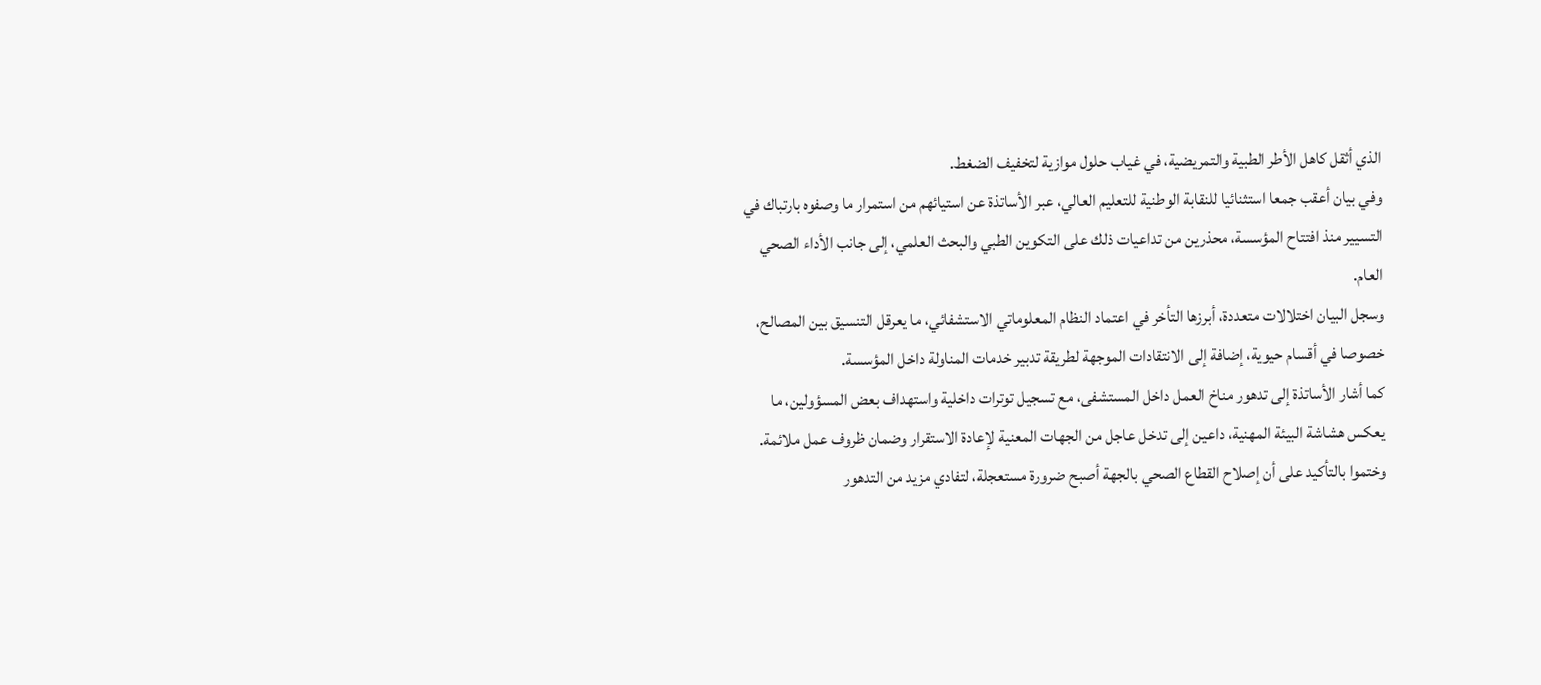الذي أثقل كاهل الأطر الطبية والتمريضية، في غياب حلول موازية لتخفيف الضغط.
وفي بيان أعقب جمعا استثنائيا للنقابة الوطنية للتعليم العالي، عبر الأساتذة عن استيائهم من استمرار ما وصفوه بارتباك في التسيير منذ افتتاح المؤسسة، محذرين من تداعيات ذلك على التكوين الطبي والبحث العلمي، إلى جانب الأداء الصحي العام.
وسجل البيان اختلالات متعددة، أبرزها التأخر في اعتماد النظام المعلوماتي الاستشفائي، ما يعرقل التنسيق بين المصالح، خصوصا في أقسام حيوية، إضافة إلى الانتقادات الموجهة لطريقة تدبير خدمات المناولة داخل المؤسسة.
كما أشار الأساتذة إلى تدهور مناخ العمل داخل المستشفى، مع تسجيل توترات داخلية واستهداف بعض المسؤولين، ما يعكس هشاشة البيئة المهنية، داعين إلى تدخل عاجل من الجهات المعنية لإعادة الاستقرار وضمان ظروف عمل ملائمة.
وختموا بالتأكيد على أن إصلاح القطاع الصحي بالجهة أصبح ضرورة مستعجلة، لتفادي مزيد من التدهور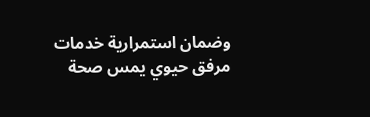وضمان استمرارية خدمات مرفق حيوي يمس صحة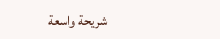شريحة واسعة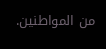من المواطنين.